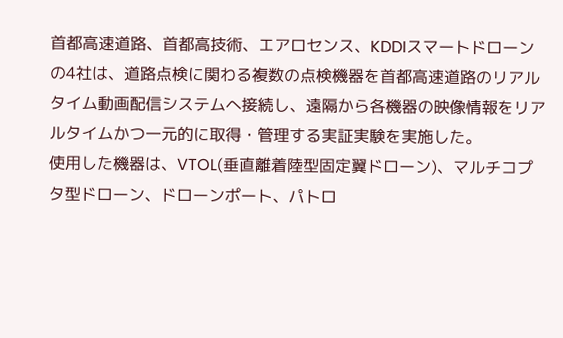首都高速道路、首都高技術、エアロセンス、KDDIスマートドローンの4社は、道路点検に関わる複数の点検機器を首都高速道路のリアルタイム動画配信システムへ接続し、遠隔から各機器の映像情報をリアルタイムかつ一元的に取得・管理する実証実験を実施した。
使用した機器は、VTOL(垂直離着陸型固定翼ドローン)、マルチコプタ型ドローン、ドローンポート、パトロ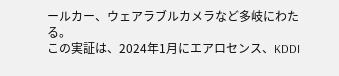ールカー、ウェアラブルカメラなど多岐にわたる。
この実証は、2024年1月にエアロセンス、KDDI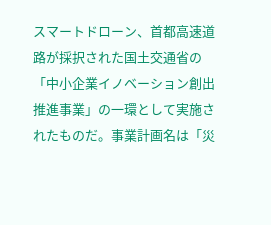スマートドローン、首都高速道路が採択された国土交通省の「中小企業イノベーション創出推進事業」の一環として実施されたものだ。事業計画名は「災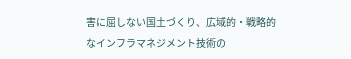害に屈しない国土づくり、広域的・戦略的なインフラマネジメント技術の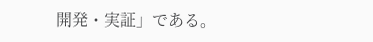開発・実証」である。